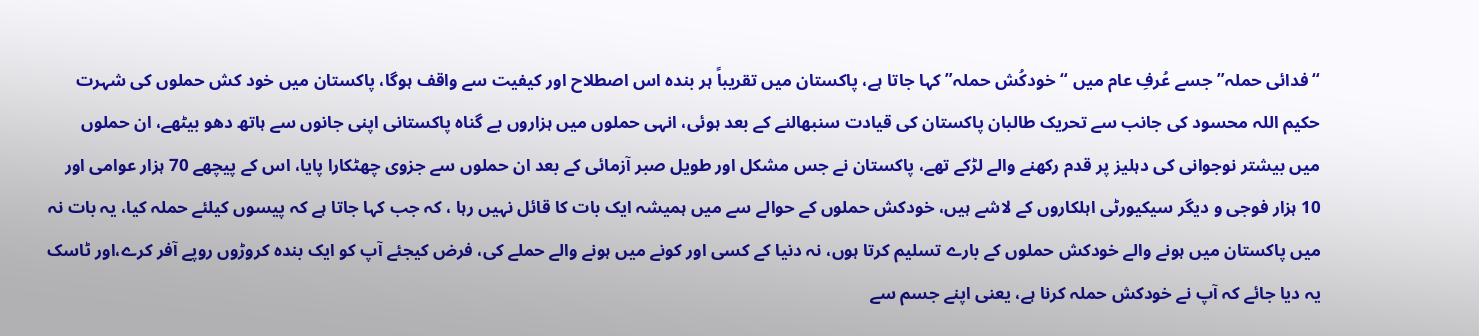“فدائی حملہ” جسے عُرفِ عام میں “خودکُش حملہ” کہا جاتا ہے، پاکستان میں تقریباً ہر بندہ اس اصطلاح اور کیفیت سے واقف ہوگا، پاکستان میں خود کش حملوں کی شہرت حکیم اللہ محسود کی جانب سے تحریک طالبان پاکستان کی قیادت سنبھالنے کے بعد ہوئی، انہی حملوں میں ہزاروں بے گناہ پاکستانی اپنی جانوں سے ہاتھ دھو بیٹھے، ان حملوں میں بیشتر نوجوانی کی دہلیز پر قدم رکھنے والے لڑکے تھے، پاکستان نے جس مشکل اور طویل صبر آزمائی کے بعد ان حملوں سے جزوی چھٹکارا پایا، اس کے پیچھے 70 ہزار عوامی اور 10 ہزار فوجی و دیگر سیکیورٹی اہلکاروں کے لاشے ہیں، خودکش حملوں کے حوالے سے میں ہمیشہ ایک بات کا قائل نہیں رہا ، کہ جب کہا جاتا ہے کہ پیسوں کیلئے حملہ کیا، یہ بات نہ میں پاکستان میں ہونے والے خودکش حملوں کے بارے تسلیم کرتا ہوں، نہ دنیا کے کسی اور کونے میں ہونے والے حملے کی، فرض کیجئے آپ کو ایک بندہ کروڑوں روپے آفر کرے،اور ٹاسک یہ دیا جائے کہ آپ نے خودکش حملہ کرنا ہے، یعنی اپنے جسم سے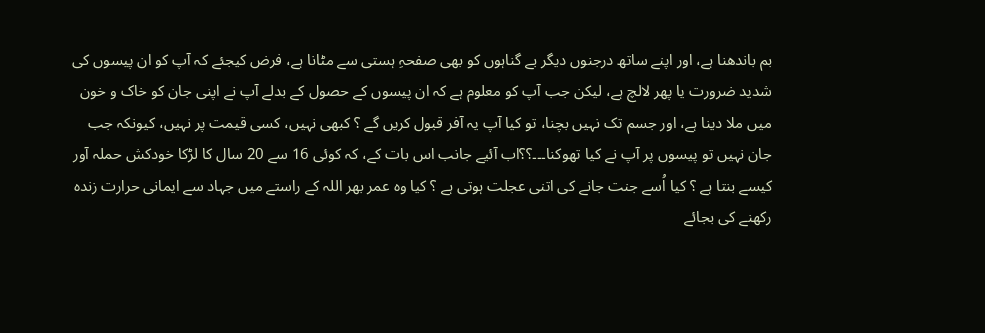بم باندھنا ہے، اور اپنے ساتھ درجنوں دیگر بے گناہوں کو بھی صفحہِ ہستی سے مٹانا ہے، فرض کیجئے کہ آپ کو ان پیسوں کی شدید ضرورت یا پھر لالچ ہے، لیکن جب آپ کو معلوم ہے کہ ان پیسوں کے حصول کے بدلے آپ نے اپنی جان کو خاک و خون میں ملا دینا ہے، اور جسم تک نہیں بچنا، تو کیا آپ یہ آفر قبول کریں گے ؟ کبھی نہیں، کسی قیمت پر نہیں، کیونکہ جب جان نہیں تو پیسوں پر آپ نے کیا تھوکنا۔۔۔؟؟اب آئیے جانب اس بات کے، کہ کوئی 16 سے 20 سال کا لڑکا خودکش حملہ آور کیسے بنتا ہے ؟ کیا اُسے جنت جانے کی اتنی عجلت ہوتی ہے ؟ کیا وہ عمر بھر اللہ کے راستے میں جہاد سے ایمانی حرارت زندہ رکھنے کی بجائے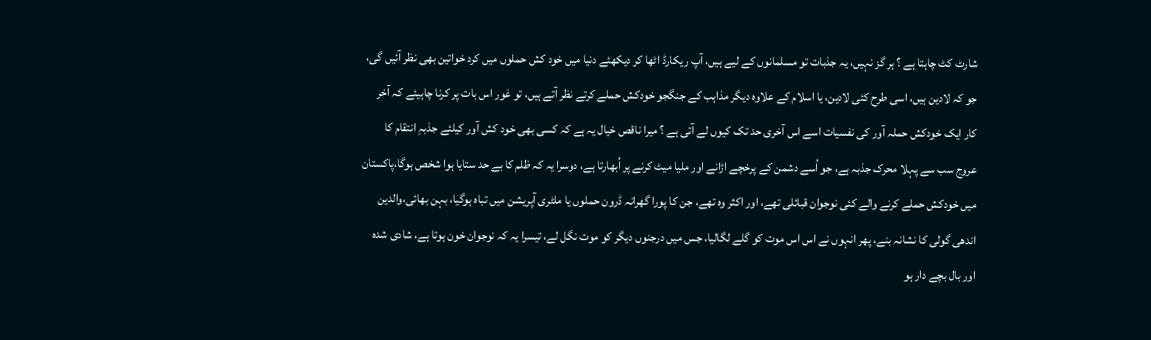شارٹ کٹ چاہتا ہے ؟ ہر گز نہیں، یہ جذبات تو مسلمانوں کے لیے ہیں، آپ ریکارڈ اٹھا کر دیکھئے دنیا میں خود کش حملوں میں کرد خواتین بھی نظر آئیں گی، جو کہ لادین ہیں، اسی طرح کئی لادین، یا اسلام کے علاوہ دیگر مذاہب کے جنگجو خودکش حملے کرتے نظر آتے ہیں، تو غور اس بات پر کرنا چاہیئے کہ آخر کار ایک خودکش حملہ آور کی نفسیات اسے اس آخری حد تک کیوں لے آتی ہے ؟ میرا ناقص خیال یہ ہے کہ کسی بھی خود کش آور کیلئے جذبہِ انتقام کا عروج سب سے پہلا محرک جذبہ ہے، جو اُسے دشمن کے پرخچے اڑانے اور ملیا میٹ کرنے پر اُبھارتا ہے، دوسرا یہ کہ ظلم کا بے حد ستایا ہوا شخص ہوگا،پاکستان میں خودکش حملے کرنے والے کئی نوجوان قبائلی تھے، اور اکثر وہ تھے، جن کا پورا گھرانہ ڈرون حملوں یا ملٹری آپریشن میں تباہ ہوگیا، بہن بھائی،والدین اندھی گولی کا نشانہ بنے، پھر انہوں نے اس اس موت کو گلے لگالیا، جس میں درجنوں دیگر کو موت نگل لے، تیسرا یہ کہ نوجوان خون ہوتا ہے، شادی شدہ اور بال بچے دار ہو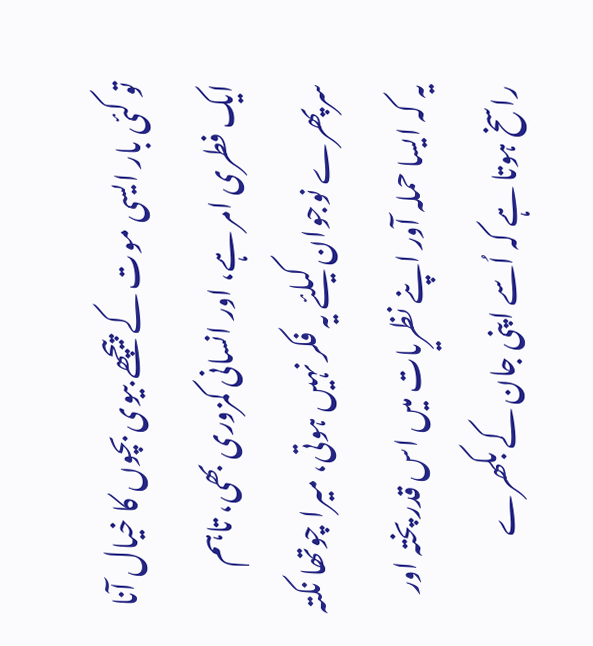تو کئی بار ایسی موت کے پیچھے بیوی بچوں کا خیال آنا ایک فطری امر ہے، اور انسانی کمزوری بھی، تاہم سرپھرے نوجوان کیلئے یہ فکر نہیں ہوتی، میرا چوتھا نکتہ یہ کہ ایسا حملہ آور اپنے نظریات میں اس قدر پختہ اور راسخ ہوتا ہے کہ اُسے اپنی جان کے بکھرے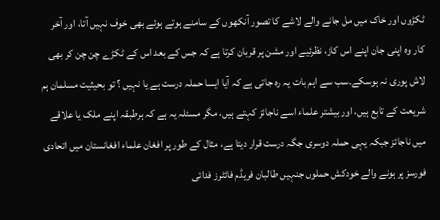ٹکڑوں اور خاک میں مل جانے والے لاشے کا تصور آنکھوں کے سامنے ہوتے ہوئے بھی خوف نہیں آتا، اور آخر کار وہ اپنی جان اپنے اس کاز، نظرئیے اور مشن پر قربان کرتا ہے کہ جس کے بعد اس کے ٹکڑے چن چن کر بھی لاش پوری نہ ہوسکے۔سب سے اہم بات یہ رہ جاتی ہے کہ آیا ایسا حملہ درست ہے یا نہیں ؟ تو بحیثیت مسلمان ہم شریعت کے تابع ہیں، اور بیشتر علماء اسے ناجائز کہتے ہیں، مگر مسئلہ یہ ہے کہ ہرطبقہ اپنے ملک یا علاقے میں ناجائز جبکہ یہی حملہ دوسری جگہ درست قرار دیتا ہے، مثال کے طور پر افغان علماء افغانستان میں اتحادی فورسز پر ہونے والے خودکش حملوں جنہیں طالبان فریڈم فائٹرز فدائی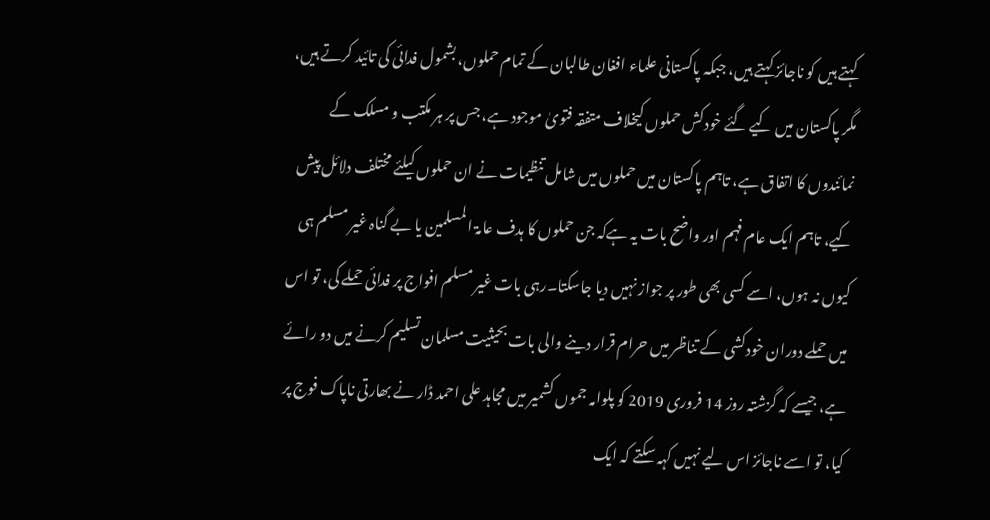کہتے ہیں کو ناجائز کہتے ہیں، جبکہ پاکستانی علماء افغان طالبان کے تمام حملوں، بشمول فدائی کی تائید کرتے ہیں، مگر پاکستان میں کیے گئے خودکش حملوں کیخلاف متفقہ فتویٰ موجود ہے، جس پر ہر مکتب و مسلک کے نمائندوں کا اتفاق ہے، تاہم پاکستان میں حملوں میں شامل تنظیمات نے ان حملوں کیلئے مختلف دلائل پیش کیے، تاہم ایک عام فہم اور واضح بات یہ ہےکہ جن حملوں کا ہدف عامۃ المسلمین یا بے گناہ غیر مسلم ہی کیوں نہ ہوں، اسے کسی بھی طور پر جواز نہیں دیا جاسکتا۔رہی بات غیر مسلم افواج پر فدائی حملے کی، تو اس میں حملے دوران خودکشی کے تناظر میں حرام قرار دینے والی بات بحیثیت مسلمان تسلیم کرنے میں دو رائے ہے، جیسے کہ گزشتہ روز 14 فروری 2019 کو پلوامہ جموں کشمیر میں مجاہد علی احمد ڈار نے بھارتی ناپاک فوج پر کیا، تو اسے ناجائز اس لیے نہیں کہہ سکتے کہ ایک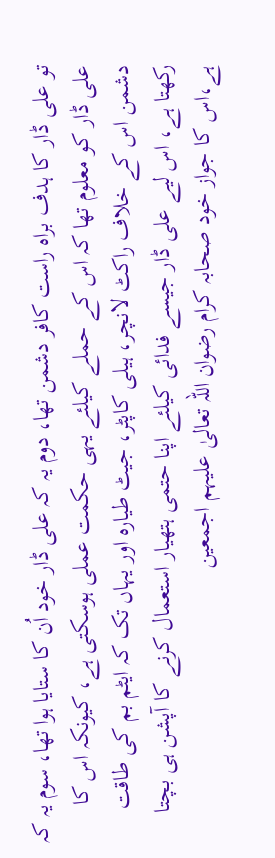تو علی ڈار کا ہدف براہ راست کافر دشمن تھا، دوم یہ کہ علی ڈار خود اُن کا ستایا ہوا تھا، سوم یہ کہ علی ڈار کو معلوم تھا کہ اس کے حملے کیلئے یہی حکمت عملی ہوسکتی ہے، کیونکہ اس کا دشمن اس کے خلاف راکٹ لانچر، ہیلی کاپٹر، جیٹ طیارہ اور یہاں تک کہ ایٹم بم کی طاقت رکھتا ہے، اس لیے علی ڈار جیسے فدائی کیلئے اپنا حتمی ہتھیار استعمال کرنے کا آپشن ہی بچتا ہے،اس کا جواز خود صحابہ کرام رضوان اللہ تعالیٰ علیہم اجمعین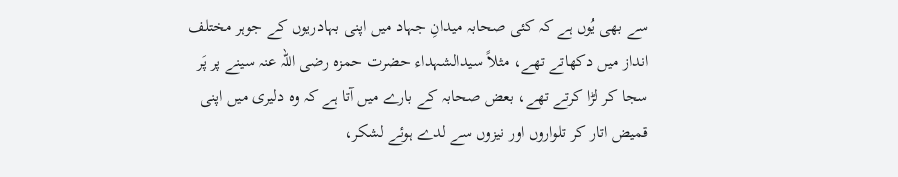سے بھی یُوں ہے کہ کئی صحابہ میدانِ جہاد میں اپنی بہادریوں کے جوہر مختلف انداز میں دکھاتے تھے، مثلاً سیدالشہداء حضرت حمزہ رضی اللہ عنہ سینے پر پَر سجا کر لڑا کرتے تھے، بعض صحابہ کے بارے میں آتا ہے کہ وہ دلیری میں اپنی قمیض اتار کر تلواروں اور نیزوں سے لدے ہوئے لشکر،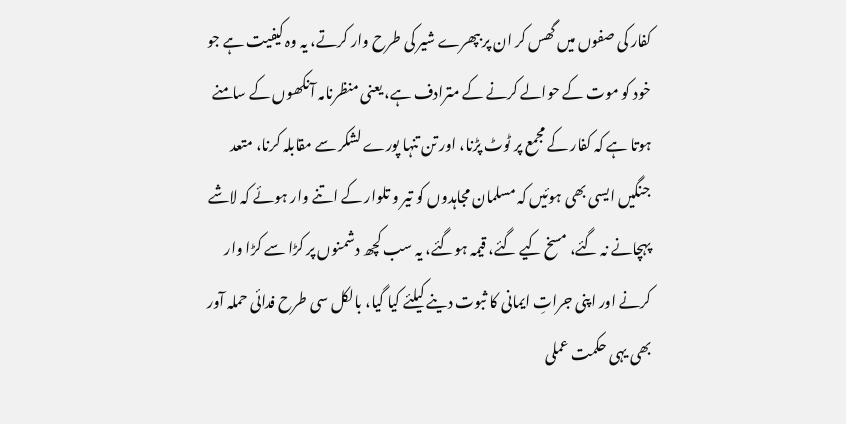کفار کی صفوں میں گھس کر ان پر بپھرے شیر کی طرح وار کرتے، یہ وہ کیفیت ہے جو خود کو موت کے حوالے کرنے کے مترادف ہے، یعنی منظرنامہ آنکھوں کے سامنے ہوتا ہے کہ کفار کے مجمع پر ٹوٹ پڑنا، اور تن تنہا پورے لشکر سے مقابلہ کرنا، متعد جنگیں ایسی بھی ہوئیں کہ مسلمان مجاہدوں کو تیر و تلوار کے اتنے وار ہوئے کہ لاشے پہچانے نہ گئے، مسخ کیے گئے، قیمہ ہوگئے، یہ سب کچھ دشمنوں پر کڑا سے کڑا وار کرنے اور اپنی جراتِ ایمانی کا ثبوت دینے کیلئے کیا گیا، بالکل سی طرح فدائی حملہ آور بھی یہی حکمت عملی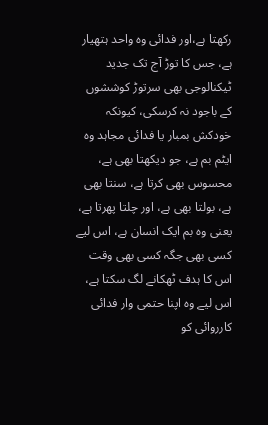رکھتا ہے،اور فدائی وہ واحد ہتھیار ہے، جس کا توڑ آج تک جدید ٹیکنالوجی بھی سرتوڑ کوششوں کے باجود نہ کرسکی، کیونکہ خودکش بمبار یا فدائی مجاہد وہ ایٹم بم ہے، جو دیکھتا بھی ہے، محسوس بھی کرتا ہے، سنتا بھی ہے، بولتا بھی ہے، اور چلتا پھرتا ہے، یعنی وہ بم ایک انسان ہے، اس لیے کسی بھی جگہ کسی بھی وقت اس کا ہدف ٹھکانے لگ سکتا ہے، اس لیے وہ اپنا حتمی وار فدائی کارروائی کو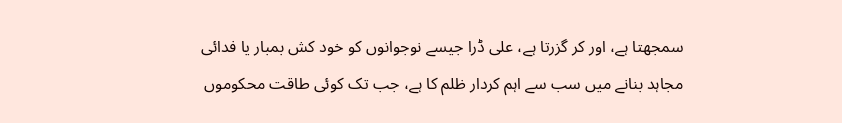سمجھتا ہے، اور کر گزرتا ہے، علی ڈرا جیسے نوجوانوں کو خود کش بمبار یا فدائی مجاہد بنانے میں سب سے اہم کردار ظلم کا ہے، جب تک کوئی طاقت محکوموں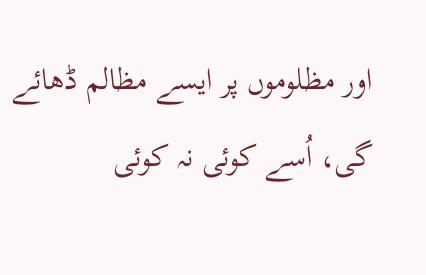اور مظلوموں پر ایسے مظالم ڈھائے گی، اُسے کوئی نہ کوئی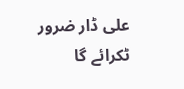علی ڈار ضرور ٹکرائے گا